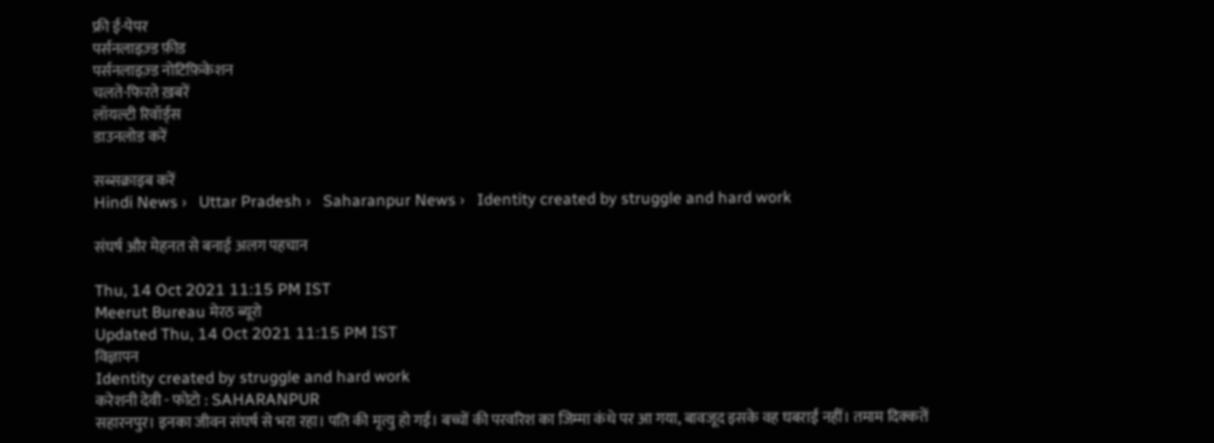फ्री ई-पेपर
पर्सनलाइज़्ड फ़ीड
पर्सनलाइज़्ड नोटिफ़िकेशन
चलते-फिरते ख़बरें
लॉयल्टी रिवॉर्ड्स
डाउनलोड करें

सब्सक्राइब करें
Hindi News ›   Uttar Pradesh ›   Saharanpur News ›   Identity created by struggle and hard work

संघर्ष और मेहनत से बनाई अलग पहचान

Thu, 14 Oct 2021 11:15 PM IST
Meerut Bureau मेरठ ब्यूरो
Updated Thu, 14 Oct 2021 11:15 PM IST
विज्ञापन
Identity created by struggle and hard work
करेशनी देवी - फोटो : SAHARANPUR
सहारनपुर। इनका जीवन संघर्ष से भरा रहा। पति की मृत्यु हो गई। बच्चों की परवरिश का जिम्मा कंधे पर आ गया, बावजूद इसके वह घबराईं नहीं। तमाम दिक्कतें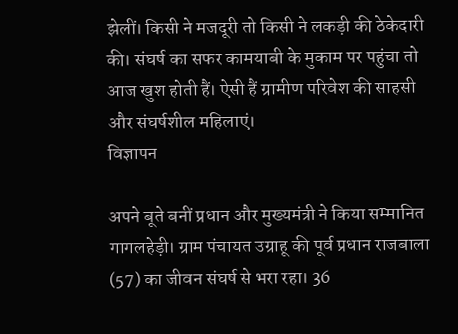झेलीं। किसी ने मजदूरी तो किसी ने लकड़ी की ठेकेदारी की। संघर्ष का सफर कामयाबी के मुकाम पर पहुंचा तो आज खुश होती हैं। ऐसी हैं ग्रामीण परिवेश की साहसी और संघर्षशील महिलाएं।
विज्ञापन

अपने बूते बनीं प्रधान और मुख्यमंत्री ने किया सम्मानित
गागलहेड़ी। ग्राम पंचायत उग्राहू की पूर्व प्रधान राजबाला (57) का जीवन संघर्ष से भरा रहा। 36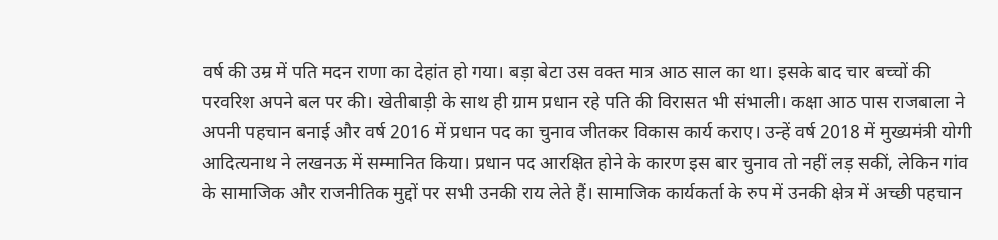वर्ष की उम्र में पति मदन राणा का देहांत हो गया। बड़ा बेटा उस वक्त मात्र आठ साल का था। इसके बाद चार बच्चों की परवरिश अपने बल पर की। खेतीबाड़ी के साथ ही ग्राम प्रधान रहे पति की विरासत भी संभाली। कक्षा आठ पास राजबाला ने अपनी पहचान बनाई और वर्ष 2016 में प्रधान पद का चुनाव जीतकर विकास कार्य कराए। उन्हें वर्ष 2018 में मुख्यमंत्री योगी आदित्यनाथ ने लखनऊ में सम्मानित किया। प्रधान पद आरक्षित होने के कारण इस बार चुनाव तो नहीं लड़ सकीं, लेकिन गांव के सामाजिक और राजनीतिक मुद्दों पर सभी उनकी राय लेते हैं। सामाजिक कार्यकर्ता के रुप में उनकी क्षेत्र में अच्छी पहचान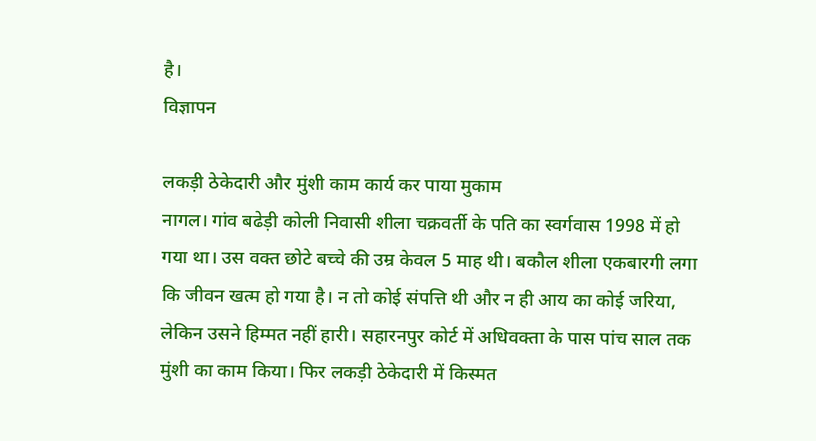है।
विज्ञापन

लकड़ी ठेकेदारी और मुंशी काम कार्य कर पाया मुकाम
नागल। गांव बढेड़ी कोली निवासी शीला चक्रवर्ती के पति का स्वर्गवास 1998 में हो गया था। उस वक्त छोटे बच्चे की उम्र केवल 5 माह थी। बकौल शीला एकबारगी लगा कि जीवन खत्म हो गया है। न तो कोई संपत्ति थी और न ही आय का कोई जरिया, लेकिन उसने हिम्मत नहीं हारी। सहारनपुर कोर्ट में अधिवक्ता के पास पांच साल तक मुंशी का काम किया। फिर लकड़ी ठेकेदारी में किस्मत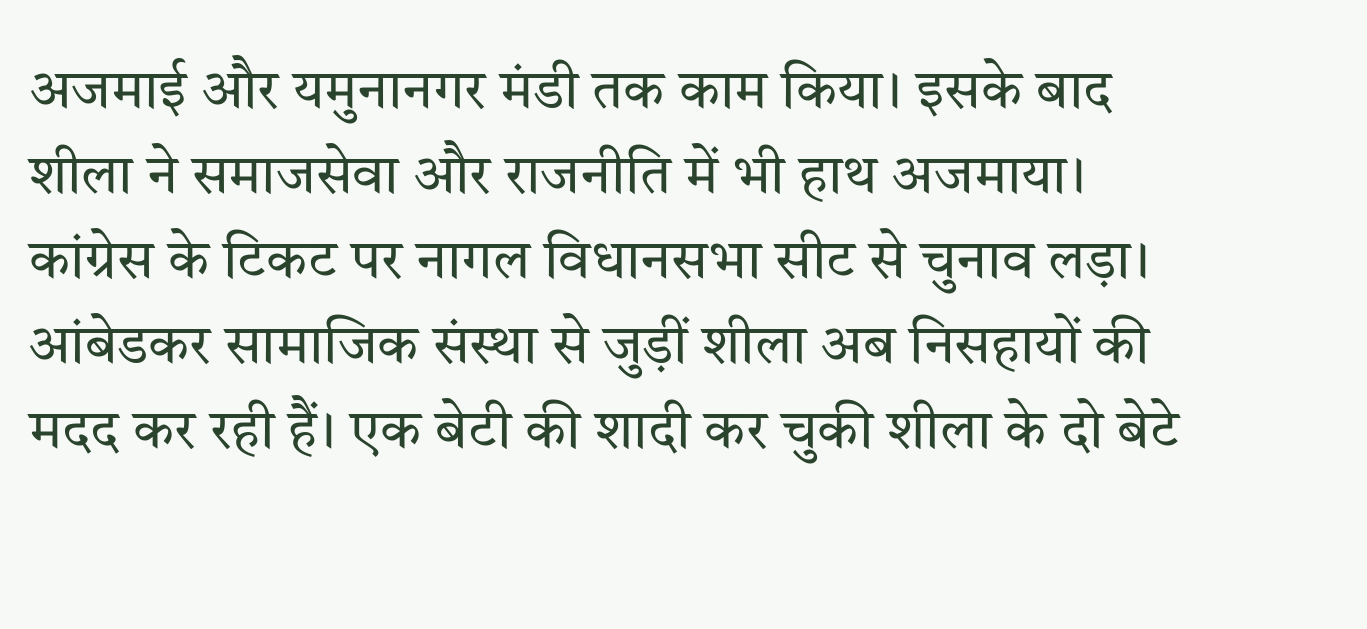अजमाई और यमुनानगर मंडी तक काम किया। इसके बाद शीला ने समाजसेवा और राजनीति में भी हाथ अजमाया। कांग्रेस के टिकट पर नागल विधानसभा सीट से चुनाव लड़ा। आंबेडकर सामाजिक संस्था से जुड़ीं शीला अब निसहायों की मदद कर रही हैं। एक बेटी की शादी कर चुकी शीला के दो बेटे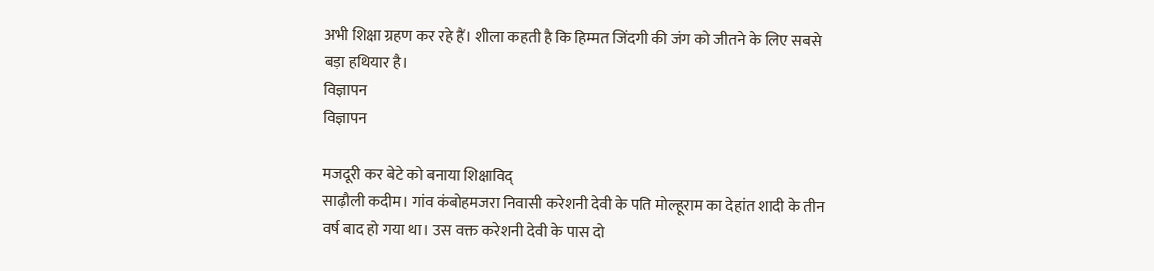अभी शिक्षा ग्रहण कर रहे हैं। शीला कहती है कि हिम्मत जिंदगी की जंग को जीतने के लिए सबसे बड़ा हथियार है।
विज्ञापन
विज्ञापन

मजदूरी कर बेटे को बनाया शिक्षाविद्
साढ़ौली कदीम। गांव कंबोहमजरा निवासी करेशनी देवी के पति मोल्हूराम का देहांत शादी के तीन वर्ष बाद हो गया था। उस वक्त करेशनी देवी के पास दो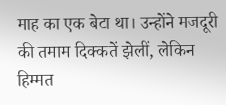माह का एक बेटा था। उन्होंने मजदूरी की तमाम दिक्कतें झेलीं, लेकिन हिम्मत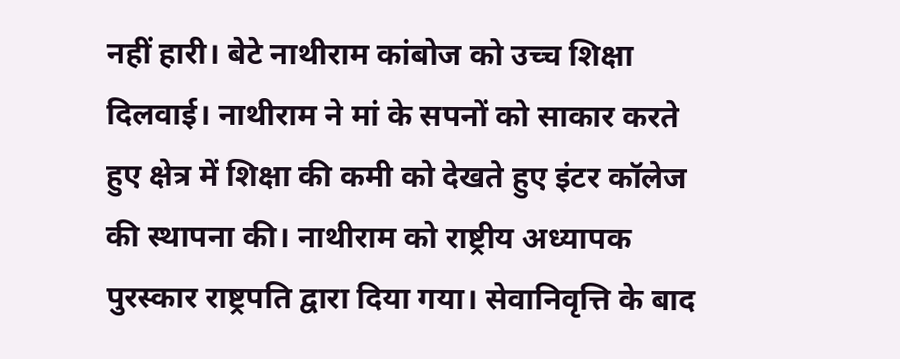नहीं हारी। बेटे नाथीराम कांबोज को उच्च शिक्षा दिलवाई। नाथीराम ने मां के सपनों को साकार करते हुए क्षेत्र में शिक्षा की कमी को देखते हुए इंटर कॉलेज की स्थापना की। नाथीराम को राष्ट्रीय अध्यापक पुरस्कार राष्ट्रपति द्वारा दिया गया। सेवानिवृत्ति के बाद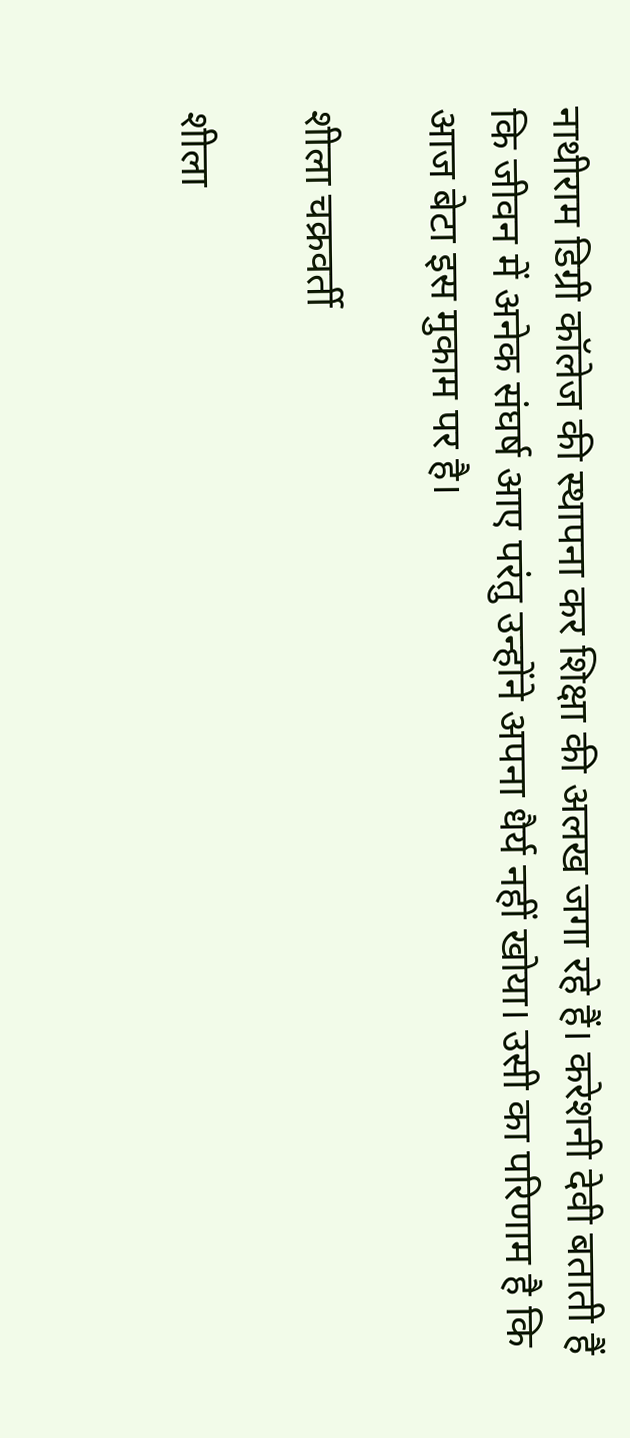नाथीराम डिग्री कॉलेज की स्थापना कर शिक्षा की अलख जगा रहे हैं। करेशनी देवी बताती हैं कि जीवन में अनेक संघर्ष आए परंतु उन्होंने अपना धैर्य नहीं खोया। उसी का परिणाम है कि आज बेटा इस मुकाम पर है।

शीला चक्रवर्ती

शीला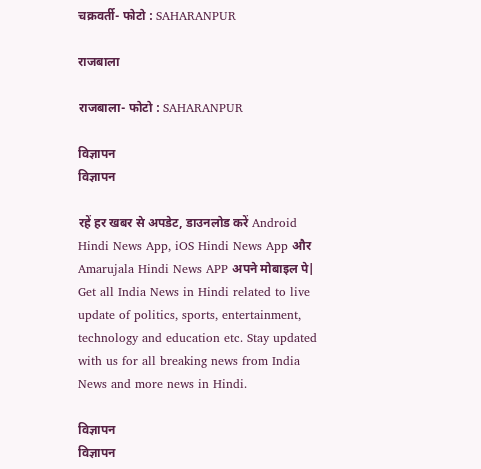चक्रवर्ती- फोटो : SAHARANPUR

राजबाला

राजबाला- फोटो : SAHARANPUR

विज्ञापन
विज्ञापन

रहें हर खबर से अपडेट, डाउनलोड करें Android Hindi News App, iOS Hindi News App और Amarujala Hindi News APP अपने मोबाइल पे|
Get all India News in Hindi related to live update of politics, sports, entertainment, technology and education etc. Stay updated with us for all breaking news from India News and more news in Hindi.

विज्ञापन
विज्ञापन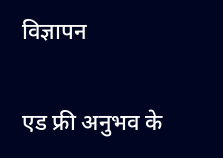विज्ञापन

एड फ्री अनुभव के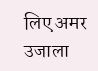लिए अमर उजाला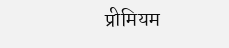प्रीमियम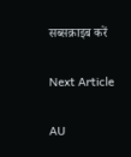सब्सक्राइब करें

Next Article

AU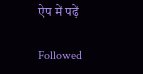ऐप में पढ़ें

Followed